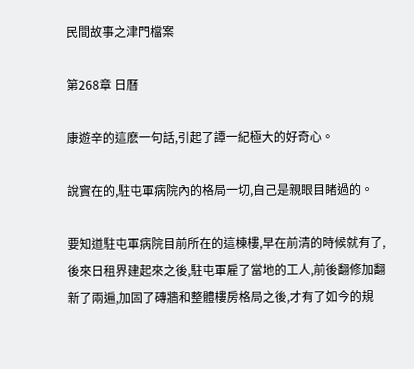民間故事之津門檔案

第268章 日曆

康遊辛的這麽一句話,引起了譚一紀極大的好奇心。

說實在的,駐屯軍病院內的格局一切,自己是親眼目睹過的。

要知道駐屯軍病院目前所在的這棟樓,早在前清的時候就有了,後來日租界建起來之後,駐屯軍雇了當地的工人,前後翻修加翻新了兩遍,加固了磚牆和整體樓房格局之後,才有了如今的規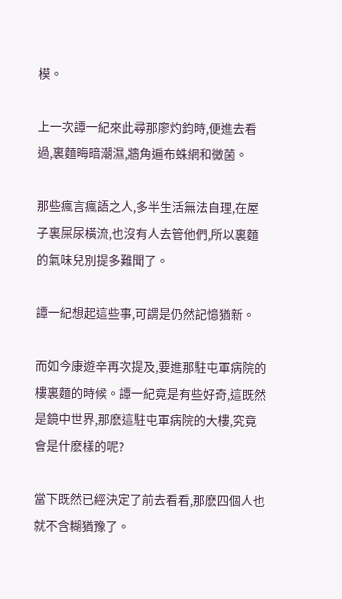模。

上一次譚一紀來此尋那廖灼鈞時,便進去看過,裏麵晦暗潮濕,牆角遍布蛛網和黴菌。

那些瘋言瘋語之人,多半生活無法自理,在屋子裏屎尿橫流,也沒有人去管他們,所以裏麵的氣味兒別提多難聞了。

譚一紀想起這些事,可謂是仍然記憶猶新。

而如今康遊辛再次提及,要進那駐屯軍病院的樓裏麵的時候。譚一紀竟是有些好奇,這既然是鏡中世界,那麽這駐屯軍病院的大樓,究竟會是什麽樣的呢?

當下既然已經決定了前去看看,那麽四個人也就不含糊猶豫了。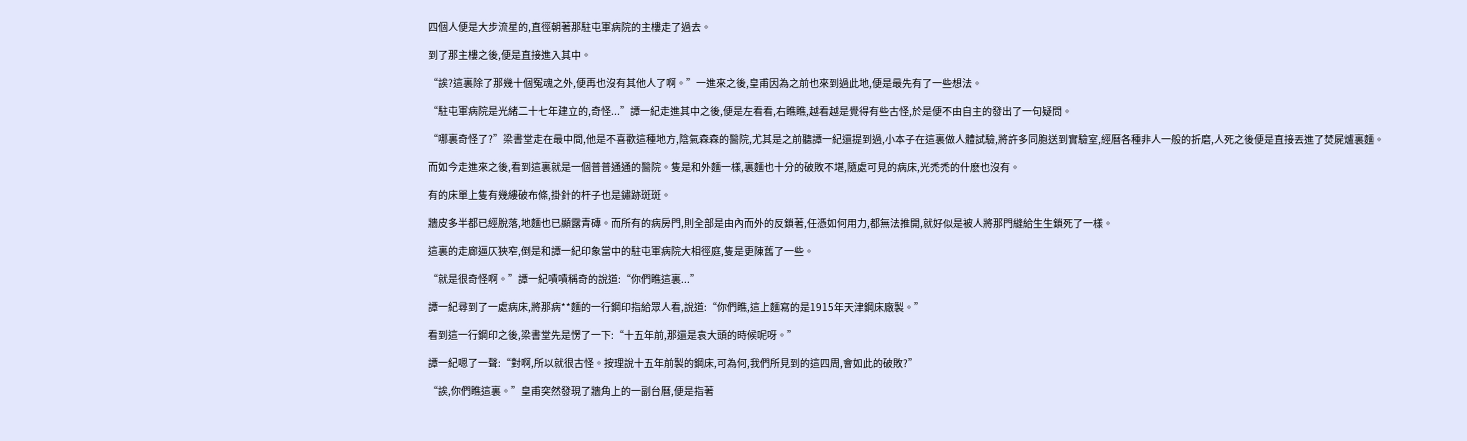四個人便是大步流星的,直徑朝著那駐屯軍病院的主樓走了過去。

到了那主樓之後,便是直接進入其中。

“誒?這裏除了那幾十個冤魂之外,便再也沒有其他人了啊。”一進來之後,皇甫因為之前也來到過此地,便是最先有了一些想法。

“駐屯軍病院是光緒二十七年建立的,奇怪...”譚一紀走進其中之後,便是左看看,右瞧瞧,越看越是覺得有些古怪,於是便不由自主的發出了一句疑問。

“哪裏奇怪了?”梁書堂走在最中間,他是不喜歡這種地方,陰氣森森的醫院,尤其是之前聽譚一紀還提到過,小本子在這裏做人體試驗,將許多同胞送到實驗室,經曆各種非人一般的折磨,人死之後便是直接丟進了焚屍爐裏麵。

而如今走進來之後,看到這裏就是一個普普通通的醫院。隻是和外麵一樣,裏麵也十分的破敗不堪,隨處可見的病床,光禿禿的什麽也沒有。

有的床單上隻有幾縷破布條,掛針的杆子也是鏽跡斑斑。

牆皮多半都已經脫落,地麵也已顯露青磚。而所有的病房門,則全部是由內而外的反鎖著,任憑如何用力,都無法推開,就好似是被人將那門縫給生生鎖死了一樣。

這裏的走廊逼仄狹窄,倒是和譚一紀印象當中的駐屯軍病院大相徑庭,隻是更陳舊了一些。

“就是很奇怪啊。”譚一紀嘖嘖稱奇的說道:“你們瞧這裏...”

譚一紀尋到了一處病床,將那病**麵的一行鋼印指給眾人看,說道:“你們瞧,這上麵寫的是1915年天津鋼床廠製。”

看到這一行鋼印之後,梁書堂先是愣了一下:“十五年前,那還是袁大頭的時候呢呀。”

譚一紀嗯了一聲:“對啊,所以就很古怪。按理說十五年前製的鋼床,可為何,我們所見到的這四周,會如此的破敗?”

“誒,你們瞧這裏。”皇甫突然發現了牆角上的一副台曆,便是指著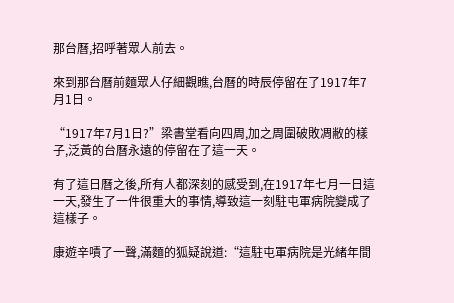那台曆,招呼著眾人前去。

來到那台曆前麵眾人仔細觀瞧,台曆的時辰停留在了1917年7月1日。

“1917年7月1日?”梁書堂看向四周,加之周圍破敗凋敝的樣子,泛黃的台曆永遠的停留在了這一天。

有了這日曆之後,所有人都深刻的感受到,在1917年七月一日這一天,發生了一件很重大的事情,導致這一刻駐屯軍病院變成了這樣子。

康遊辛嘖了一聲,滿麵的狐疑說道:“這駐屯軍病院是光緒年間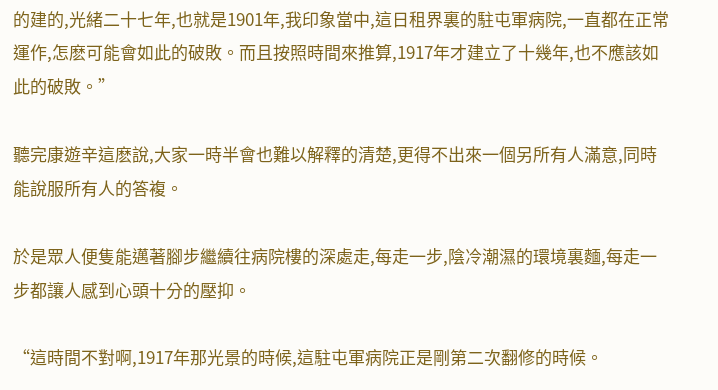的建的,光緒二十七年,也就是1901年,我印象當中,這日租界裏的駐屯軍病院,一直都在正常運作,怎麽可能會如此的破敗。而且按照時間來推算,1917年才建立了十幾年,也不應該如此的破敗。”

聽完康遊辛這麽說,大家一時半會也難以解釋的清楚,更得不出來一個另所有人滿意,同時能說服所有人的答複。

於是眾人便隻能邁著腳步繼續往病院樓的深處走,每走一步,陰冷潮濕的環境裏麵,每走一步都讓人感到心頭十分的壓抑。

“這時間不對啊,1917年那光景的時候,這駐屯軍病院正是剛第二次翻修的時候。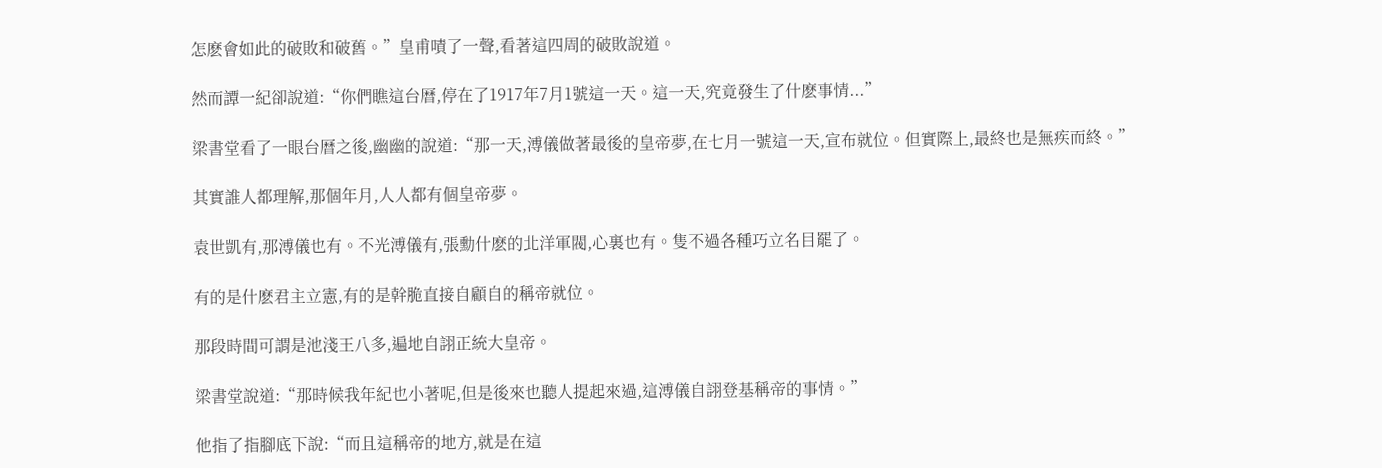怎麽會如此的破敗和破舊。”皇甫嘖了一聲,看著這四周的破敗說道。

然而譚一紀卻說道:“你們瞧這台曆,停在了1917年7月1號這一天。這一天,究竟發生了什麽事情...”

梁書堂看了一眼台曆之後,幽幽的說道:“那一天,溥儀做著最後的皇帝夢,在七月一號這一天,宣布就位。但實際上,最終也是無疾而終。”

其實誰人都理解,那個年月,人人都有個皇帝夢。

袁世凱有,那溥儀也有。不光溥儀有,張勳什麽的北洋軍閥,心裏也有。隻不過各種巧立名目罷了。

有的是什麽君主立憲,有的是幹脆直接自顧自的稱帝就位。

那段時間可謂是池淺王八多,遍地自詡正統大皇帝。

梁書堂說道:“那時候我年紀也小著呢,但是後來也聽人提起來過,這溥儀自詡登基稱帝的事情。”

他指了指腳底下說:“而且這稱帝的地方,就是在這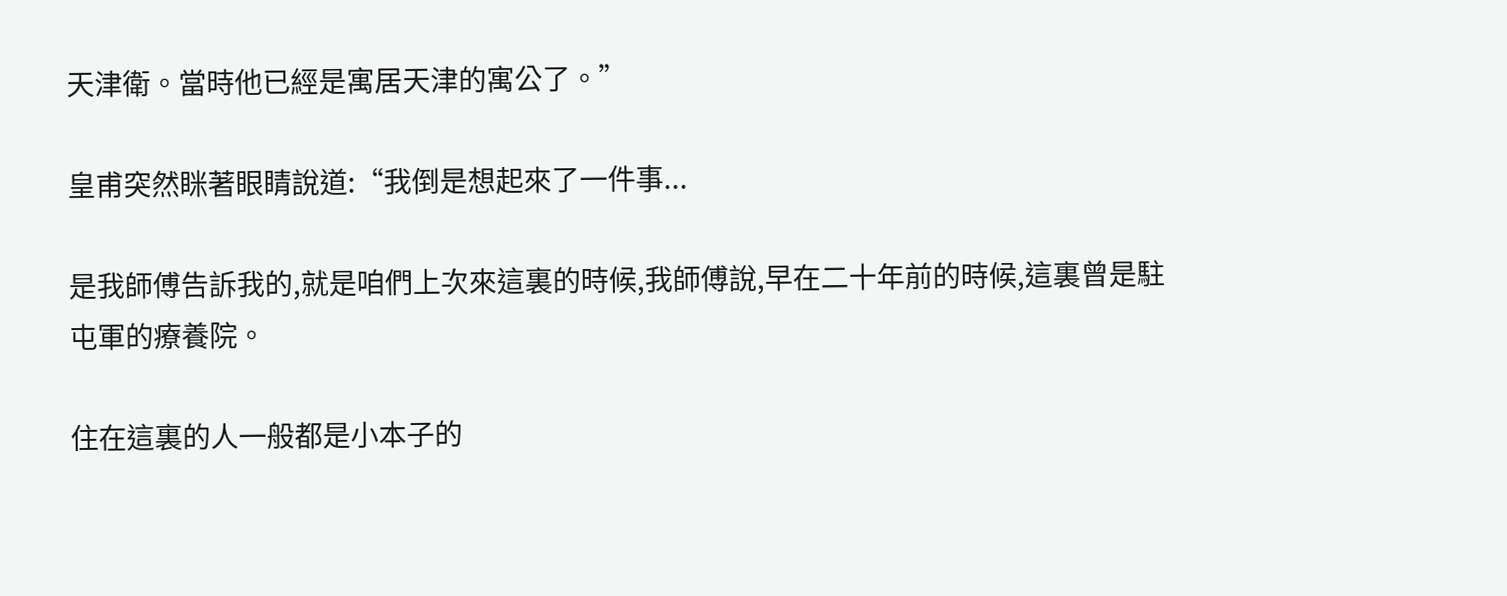天津衛。當時他已經是寓居天津的寓公了。”

皇甫突然眯著眼睛說道:“我倒是想起來了一件事...

是我師傅告訴我的,就是咱們上次來這裏的時候,我師傅說,早在二十年前的時候,這裏曾是駐屯軍的療養院。

住在這裏的人一般都是小本子的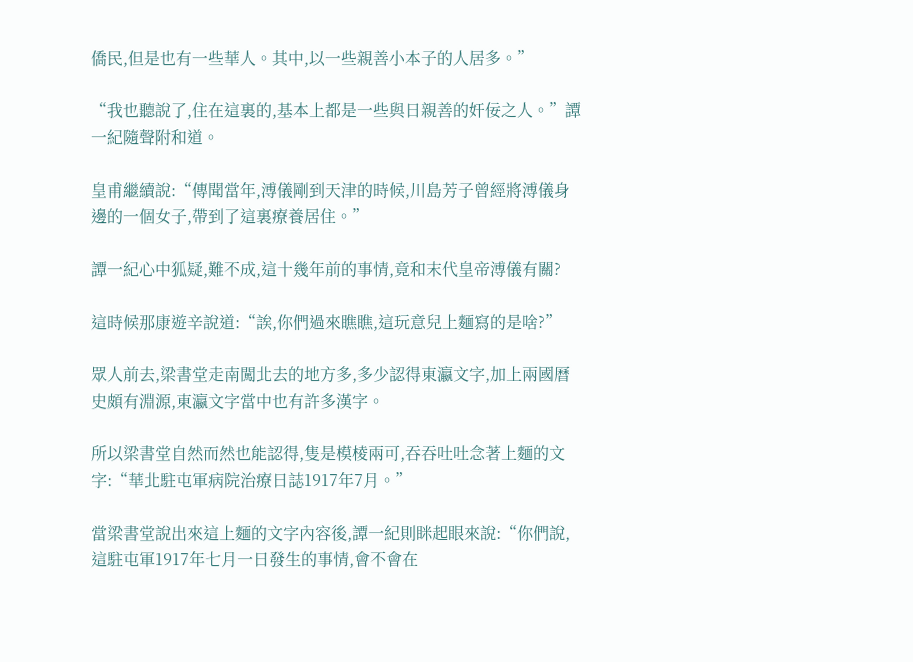僑民,但是也有一些華人。其中,以一些親善小本子的人居多。”

“我也聽說了,住在這裏的,基本上都是一些與日親善的奸佞之人。”譚一紀隨聲附和道。

皇甫繼續說:“傳聞當年,溥儀剛到天津的時候,川島芳子曾經將溥儀身邊的一個女子,帶到了這裏療養居住。”

譚一紀心中狐疑,難不成,這十幾年前的事情,竟和末代皇帝溥儀有關?

這時候那康遊辛說道:“誒,你們過來瞧瞧,這玩意兒上麵寫的是啥?”

眾人前去,梁書堂走南闖北去的地方多,多少認得東瀛文字,加上兩國曆史頗有淵源,東瀛文字當中也有許多漢字。

所以梁書堂自然而然也能認得,隻是模棱兩可,吞吞吐吐念著上麵的文字:“華北駐屯軍病院治療日誌1917年7月。”

當梁書堂說出來這上麵的文字內容後,譚一紀則眯起眼來說:“你們說,這駐屯軍1917年七月一日發生的事情,會不會在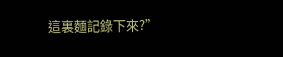這裏麵記錄下來?”